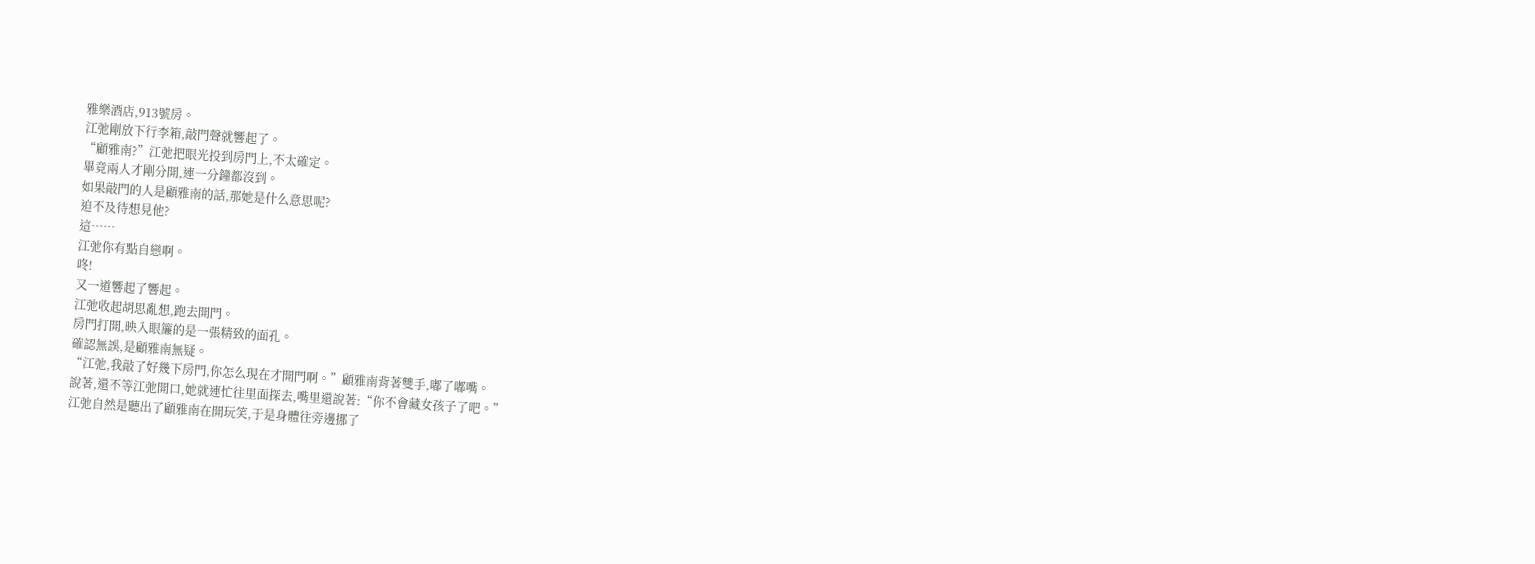雅樂酒店,913號房。
江弛剛放下行李箱,敲門聲就響起了。
“顧雅南?”江弛把眼光投到房門上,不太確定。
畢竟兩人才剛分開,連一分鐘都沒到。
如果敲門的人是顧雅南的話,那她是什么意思呢?
迫不及待想見他?
這……
江弛你有點自戀啊。
咚!
又一道響起了響起。
江弛收起胡思亂想,跑去開門。
房門打開,映入眼簾的是一張精致的面孔。
確認無誤,是顧雅南無疑。
“江弛,我敲了好幾下房門,你怎么現在才開門啊。”顧雅南背著雙手,嘟了嘟嘴。
說著,還不等江弛開口,她就連忙往里面探去,嘴里還說著:“你不會藏女孩子了吧。”
江弛自然是聽出了顧雅南在開玩笑,于是身體往旁邊挪了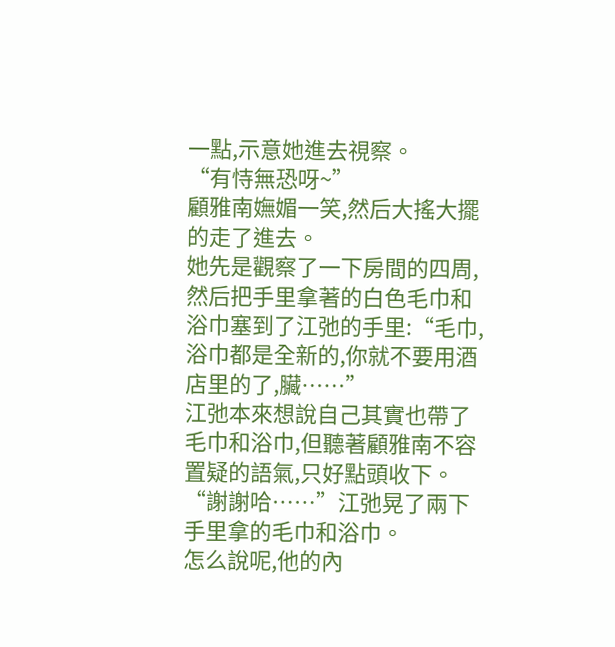一點,示意她進去視察。
“有恃無恐呀~”
顧雅南嫵媚一笑,然后大搖大擺的走了進去。
她先是觀察了一下房間的四周,然后把手里拿著的白色毛巾和浴巾塞到了江弛的手里:“毛巾,浴巾都是全新的,你就不要用酒店里的了,臟……”
江弛本來想說自己其實也帶了毛巾和浴巾,但聽著顧雅南不容置疑的語氣,只好點頭收下。
“謝謝哈……”江弛晃了兩下手里拿的毛巾和浴巾。
怎么說呢,他的內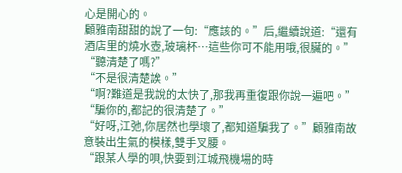心是開心的。
顧雅南甜甜的說了一句:“應該的。”后,繼續說道:“還有酒店里的燒水壺,玻璃杯…這些你可不能用哦,很臟的。”
“聽清楚了嗎?”
“不是很清楚誒。”
“啊?難道是我說的太快了,那我再重復跟你說一遍吧。”
“騙你的,都記的很清楚了。”
“好呀,江弛,你居然也學壞了,都知道騙我了。”顧雅南故意裝出生氣的模樣,雙手叉腰。
“跟某人學的唄,快要到江城飛機場的時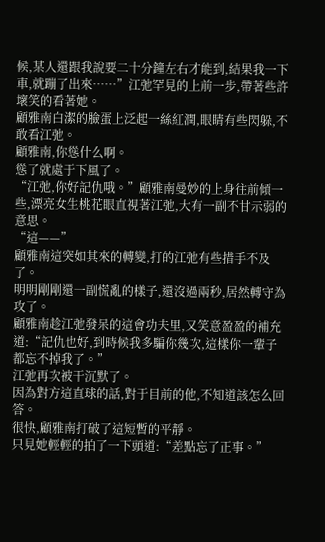候,某人還跟我說要二十分鐘左右才能到,結果我一下車,就蹦了出來……”江弛罕見的上前一步,帶著些許壞笑的看著她。
顧雅南白潔的臉蛋上泛起一絲紅潤,眼睛有些閃躲,不敢看江弛。
顧雅南,你慫什么啊。
慫了就處于下風了。
“江弛,你好記仇哦。”顧雅南曼妙的上身往前傾一些,漂亮女生桃花眼直視著江弛,大有一副不甘示弱的意思。
“這——”
顧雅南這突如其來的轉變,打的江弛有些措手不及了。
明明剛剛還一副慌亂的樣子,還沒過兩秒,居然轉守為攻了。
顧雅南趁江弛發呆的這會功夫里,又笑意盈盈的補充道:“記仇也好,到時候我多騙你幾次,這樣你一輩子都忘不掉我了。”
江弛再次被干沉默了。
因為對方這直球的話,對于目前的他,不知道該怎么回答。
很快,顧雅南打破了這短暫的平靜。
只見她輕輕的拍了一下頭道:“差點忘了正事。”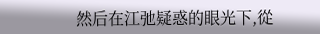然后在江弛疑惑的眼光下,從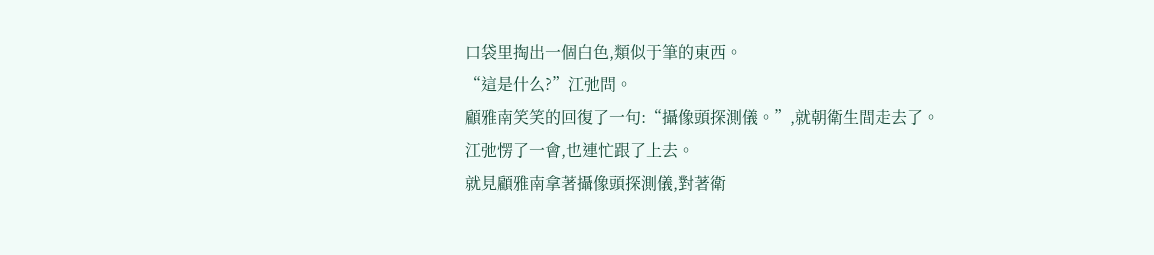口袋里掏出一個白色,類似于筆的東西。
“這是什么?”江弛問。
顧雅南笑笑的回復了一句:“攝像頭探測儀。”,就朝衛生間走去了。
江弛愣了一會,也連忙跟了上去。
就見顧雅南拿著攝像頭探測儀,對著衛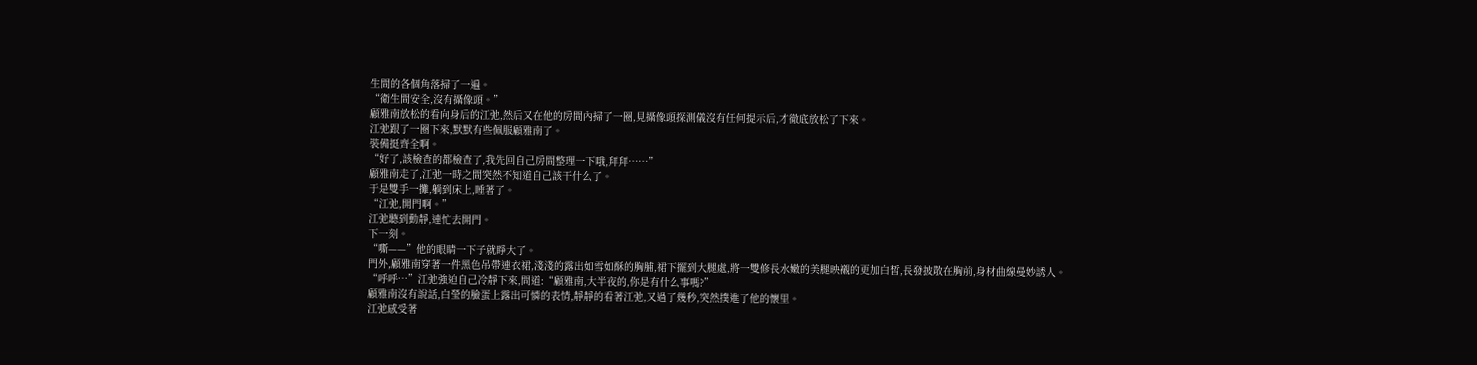生間的各個角落掃了一遍。
“衛生間安全,沒有攝像頭。”
顧雅南放松的看向身后的江弛,然后又在他的房間內掃了一圈,見攝像頭探測儀沒有任何提示后,才徹底放松了下來。
江弛跟了一圈下來,默默有些佩服顧雅南了。
裝備挺齊全啊。
“好了,該檢查的都檢查了,我先回自己房間整理一下哦,拜拜……”
顧雅南走了,江弛一時之間突然不知道自己該干什么了。
于是雙手一攤,躺到床上,睡著了。
“江弛,開門啊。”
江弛聽到動靜,連忙去開門。
下一刻。
“嘶——”他的眼睛一下子就睜大了。
門外,顧雅南穿著一件黑色吊帶連衣裙,淺淺的露出如雪如酥的胸脯,裙下擺到大腿處,將一雙修長水嫩的美腿映襯的更加白皙,長發披散在胸前,身材曲線曼妙誘人。
“呼呼…”江弛強迫自己冷靜下來,問道:“顧雅南,大半夜的,你是有什么事嗎?”
顧雅南沒有說話,白瑩的臉蛋上露出可憐的表情,靜靜的看著江弛,又過了幾秒,突然撲進了他的懷里。
江弛感受著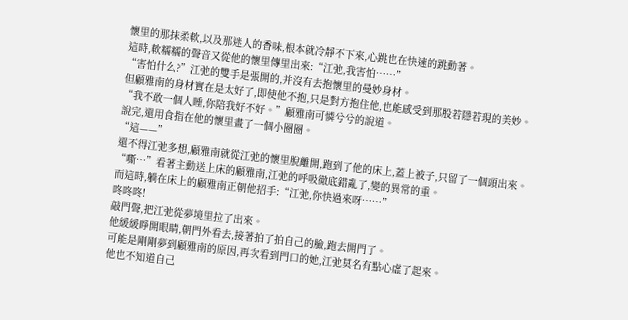懷里的那抹柔軟,以及那迷人的香味,根本就冷靜不下來,心跳也在快速的跳動著。
這時,軟糯糯的聲音又從他的懷里傳里出來:“江弛,我害怕……”
“害怕什么?”江弛的雙手是張開的,并沒有去抱懷里的曼妙身材。
但顧雅南的身材實在是太好了,即使他不抱,只是對方抱住他,也能感受到那股若隱若現的美妙。
“我不敢一個人睡,你陪我好不好。”顧雅南可憐兮兮的說道。
說完,還用食指在他的懷里畫了一個小圈圈。
“這——”
還不得江弛多想,顧雅南就從江弛的懷里脫離開,跑到了他的床上,蓋上被子,只留了一個頭出來。
“嘶…”看著主動送上床的顧雅南,江弛的呼吸徹底錯亂了,變的異常的重。
而這時,躺在床上的顧雅南正朝他招手:“江弛,你快過來呀……”
咚咚咚!
敲門聲,把江弛從夢境里拉了出來。
他緩緩睜開眼睛,朝門外看去,接著拍了拍自己的臉,跑去開門了。
可能是剛剛夢到顧雅南的原因,再次看到門口的她,江弛莫名有點心虛了起來。
他也不知道自己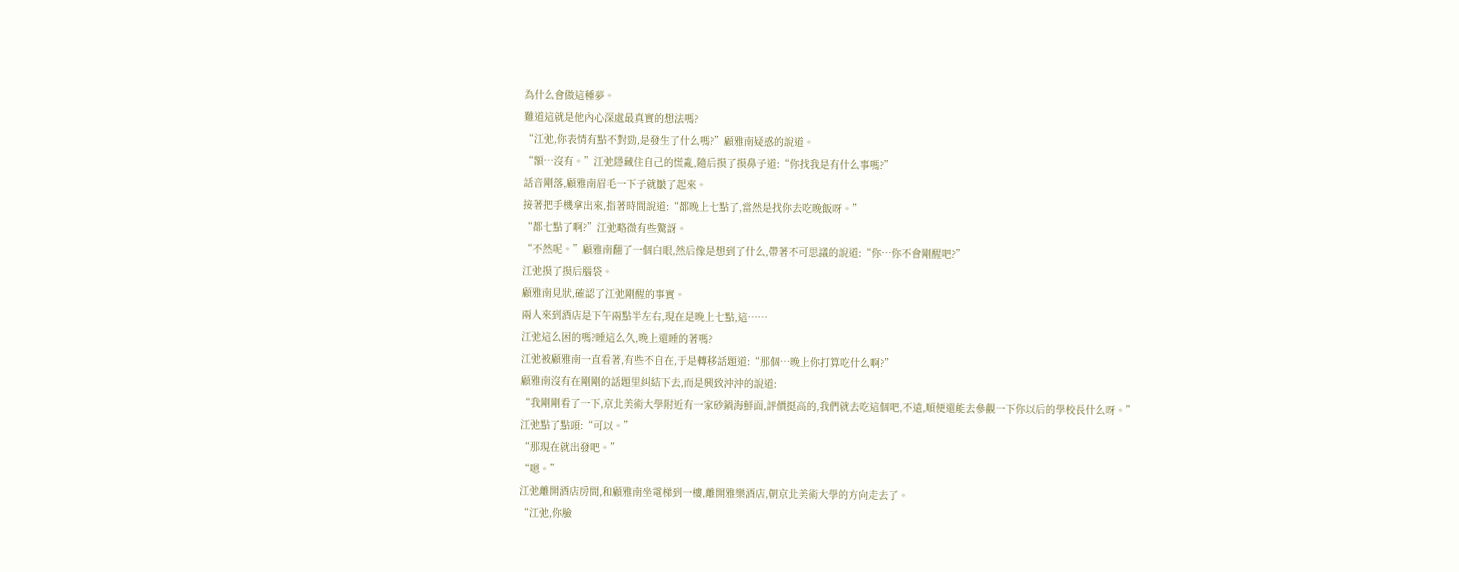為什么會做這種夢。
難道這就是他內心深處最真實的想法嗎?
“江弛,你表情有點不對勁,是發生了什么嗎?”顧雅南疑惑的說道。
“額…沒有。”江弛隱藏住自己的慌亂,隨后摸了摸鼻子道:“你找我是有什么事嗎?”
話音剛落,顧雅南眉毛一下子就皺了起來。
接著把手機拿出來,指著時間說道:“都晚上七點了,當然是找你去吃晚飯呀。”
“都七點了啊?”江弛略微有些驚訝。
“不然呢。”顧雅南翻了一個白眼,然后像是想到了什么,帶著不可思議的說道:“你…你不會剛醒吧?”
江弛摸了摸后腦袋。
顧雅南見狀,確認了江弛剛醒的事實。
兩人來到酒店是下午兩點半左右,現在是晚上七點,這……
江弛這么困的嗎?睡這么久,晚上還睡的著嗎?
江弛被顧雅南一直看著,有些不自在,于是轉移話題道:“那個…晚上你打算吃什么啊?”
顧雅南沒有在剛剛的話題里糾結下去,而是興致沖沖的說道:
“我剛剛看了一下,京北美術大學附近有一家砂鍋海鮮面,評價挺高的,我們就去吃這個吧,不遠,順便還能去參觀一下你以后的學校長什么呀。”
江弛點了點頭:“可以。”
“那現在就出發吧。”
“嗯。”
江弛離開酒店房間,和顧雅南坐電梯到一樓,離開雅樂酒店,朝京北美術大學的方向走去了。
“江弛,你臉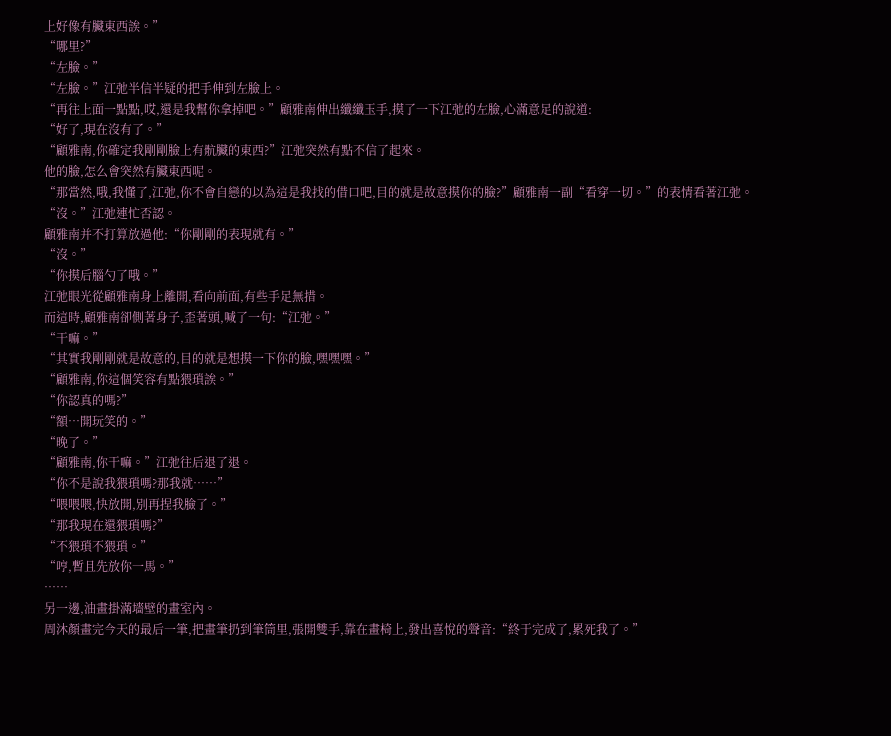上好像有臟東西誒。”
“哪里?”
“左臉。”
“左臉。”江弛半信半疑的把手伸到左臉上。
“再往上面一點點,哎,還是我幫你拿掉吧。”顧雅南伸出纖纖玉手,摸了一下江弛的左臉,心滿意足的說道:
“好了,現在沒有了。”
“顧雅南,你確定我剛剛臉上有骯臟的東西?”江弛突然有點不信了起來。
他的臉,怎么會突然有臟東西呢。
“那當然,哦,我懂了,江弛,你不會自戀的以為這是我找的借口吧,目的就是故意摸你的臉?”顧雅南一副“看穿一切。”的表情看著江弛。
“沒。”江弛連忙否認。
顧雅南并不打算放過他:“你剛剛的表現就有。”
“沒。”
“你摸后腦勺了哦。”
江弛眼光從顧雅南身上離開,看向前面,有些手足無措。
而這時,顧雅南卻側著身子,歪著頭,喊了一句:“江弛。”
“干嘛。”
“其實我剛剛就是故意的,目的就是想摸一下你的臉,嘿嘿嘿。”
“顧雅南,你這個笑容有點猥瑣誒。”
“你認真的嗎?”
“額…開玩笑的。”
“晚了。”
“顧雅南,你干嘛。”江弛往后退了退。
“你不是說我猥瑣嗎?那我就……”
“喂喂喂,快放開,別再捏我臉了。”
“那我現在還猥瑣嗎?”
“不猥瑣不猥瑣。”
“哼,暫且先放你一馬。”
……
另一邊,油畫掛滿墻壁的畫室內。
周沐顏畫完今天的最后一筆,把畫筆扔到筆筒里,張開雙手,靠在畫椅上,發出喜悅的聲音:“終于完成了,累死我了。”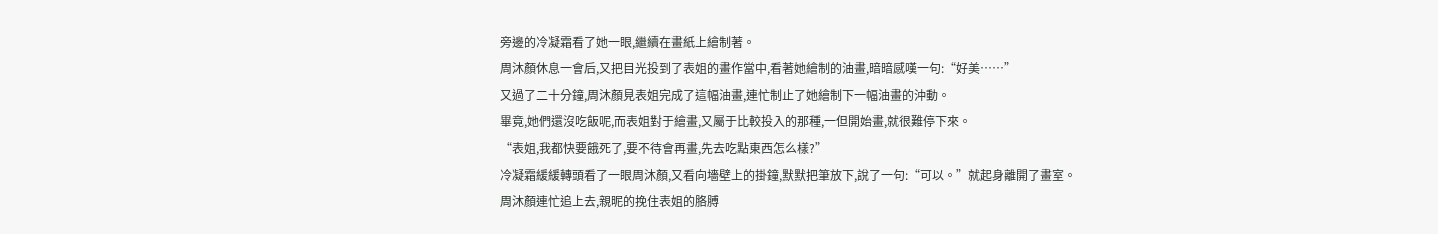旁邊的冷凝霜看了她一眼,繼續在畫紙上繪制著。
周沐顏休息一會后,又把目光投到了表姐的畫作當中,看著她繪制的油畫,暗暗感嘆一句:“好美……”
又過了二十分鐘,周沐顏見表姐完成了這幅油畫,連忙制止了她繪制下一幅油畫的沖動。
畢竟,她們還沒吃飯呢,而表姐對于繪畫,又屬于比較投入的那種,一但開始畫,就很難停下來。
“表姐,我都快要餓死了,要不待會再畫,先去吃點東西怎么樣?”
冷凝霜緩緩轉頭看了一眼周沐顏,又看向墻壁上的掛鐘,默默把筆放下,說了一句:“可以。”就起身離開了畫室。
周沐顏連忙追上去,親昵的挽住表姐的胳膊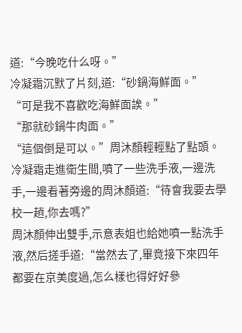道:“今晚吃什么呀。”
冷凝霜沉默了片刻,道:“砂鍋海鮮面。”
“可是我不喜歡吃海鮮面誒。”
“那就砂鍋牛肉面。”
“這個倒是可以。”周沐顏輕輕點了點頭。
冷凝霜走進衛生間,噴了一些洗手液,一邊洗手,一邊看著旁邊的周沐顏道:“待會我要去學校一趟,你去嗎?”
周沐顏伸出雙手,示意表姐也給她噴一點洗手液,然后搓手道:“當然去了,畢竟接下來四年都要在京美度過,怎么樣也得好好參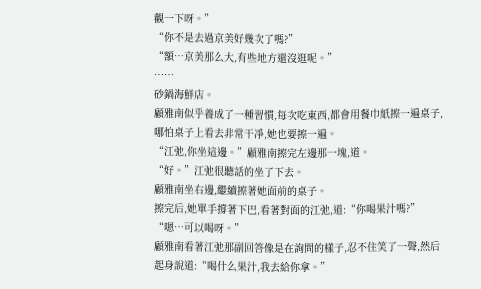觀一下呀。”
“你不是去過京美好幾次了嗎?”
“額…京美那么大,有些地方還沒逛呢。”
……
砂鍋海鮮店。
顧雅南似乎養成了一種習慣,每次吃東西,都會用餐巾紙擦一遍桌子,哪怕桌子上看去非常干凈,她也要擦一遍。
“江弛,你坐這邊。”顧雅南擦完左邊那一塊,道。
“好。”江弛很聽話的坐了下去。
顧雅南坐右邊,繼續擦著她面前的桌子。
擦完后,她單手撐著下巴,看著對面的江弛,道:“你喝果汁嗎?”
“嗯…可以喝呀。”
顧雅南看著江弛那副回答像是在詢問的樣子,忍不住笑了一聲,然后起身說道:“喝什么果汁,我去給你拿。”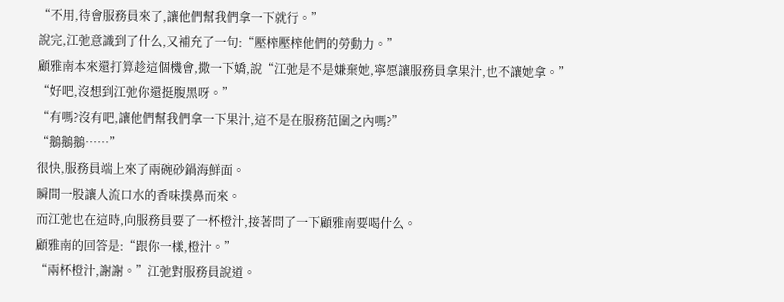“不用,待會服務員來了,讓他們幫我們拿一下就行。”
說完,江弛意識到了什么,又補充了一句:“壓榨壓榨他們的勞動力。”
顧雅南本來還打算趁這個機會,撒一下嬌,說“江弛是不是嫌棄她,寧愿讓服務員拿果汁,也不讓她拿。”
“好吧,沒想到江弛你還挺腹黑呀。”
“有嗎?沒有吧,讓他們幫我們拿一下果汁,這不是在服務范圍之內嗎?”
“鵝鵝鵝……”
很快,服務員端上來了兩碗砂鍋海鮮面。
瞬間一股讓人流口水的香味撲鼻而來。
而江弛也在這時,向服務員要了一杯橙汁,接著問了一下顧雅南要喝什么。
顧雅南的回答是:“跟你一樣,橙汁。”
“兩杯橙汁,謝謝。”江弛對服務員說道。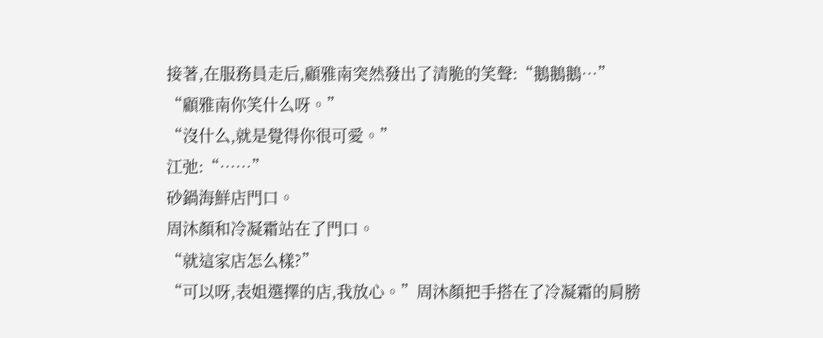接著,在服務員走后,顧雅南突然發出了清脆的笑聲:“鵝鵝鵝…”
“顧雅南你笑什么呀。”
“沒什么,就是覺得你很可愛。”
江弛:“……”
砂鍋海鮮店門口。
周沐顏和冷凝霜站在了門口。
“就這家店怎么樣?”
“可以呀,表姐選擇的店,我放心。”周沐顏把手搭在了冷凝霜的肩膀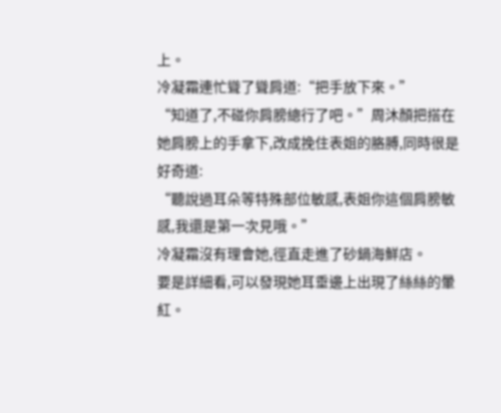上。
冷凝霜連忙聳了聳肩道:“把手放下來。”
“知道了,不碰你肩膀總行了吧。”周沐顏把搭在她肩膀上的手拿下,改成挽住表姐的胳膊,同時很是好奇道:
“聽說過耳朵等特殊部位敏感,表姐你這個肩膀敏感,我還是第一次見哦。”
冷凝霜沒有理會她,徑直走進了砂鍋海鮮店。
要是詳細看,可以發現她耳垂邊上出現了絲絲的暈紅。